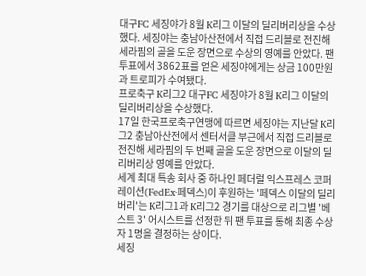대구FC 세징야가 8월 K리그 이달의 딜리버리상을 수상했다. 세징야는 충남아산전에서 직접 드리블로 전진해 세라핌의 골을 도운 장면으로 수상의 영예를 안았다. 팬 투표에서 3862표를 얻은 세징야에게는 상금 100만원과 트로피가 수여됐다.
프로축구 K리그2 대구FC 세징야가 8월 K리그 이달의 딜리버리상을 수상했다.
17일 한국프로축구연맹에 따르면 세징야는 지난달 K리그2 충남아산전에서 센터서클 부근에서 직접 드리블로 전진해 세라핌의 두 번째 골을 도운 장면으로 이달의 딜리버리상 영예를 안았다.
세계 최대 특송 회사 중 하나인 페더럴 익스프레스 코퍼레이션(FedEx·페덱스)이 후원하는 '페덱스 이달의 딜리버리'는 K리그1과 K리그2 경기를 대상으로 리그별 '베스트 3' 어시스트를 선정한 뒤 팬 투표를 통해 최종 수상자 1명을 결정하는 상이다.
세징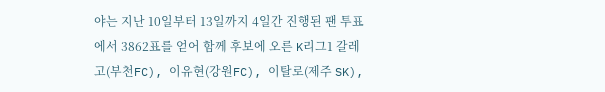야는 지난 10일부터 13일까지 4일간 진행된 팬 투표에서 3862표를 얻어 함께 후보에 오른 K리그1 갈레고(부천FC), 이유현(강원FC), 이탈로(제주 SK),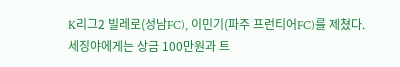K리그2 빌레로(성남FC), 이민기(파주 프런티어FC)를 제쳤다.
세징야에게는 상금 100만원과 트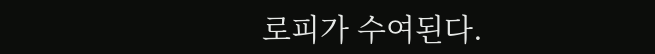로피가 수여된다.